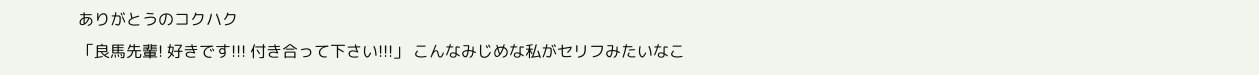ありがとうのコクハク
「良馬先輩! 好きです!!! 付き合って下さい!!!」 こんなみじめな私がセリフみたいなこ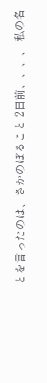とを言ったのは、さかのぼること 2日前、、、、 私の名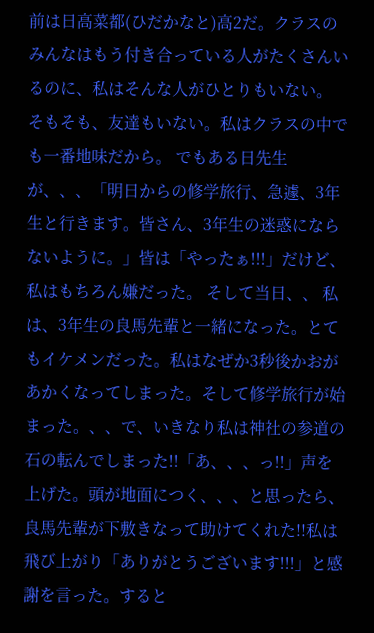前は日高菜都(ひだかなと)高2だ。クラスのみんなはもう付き合っている人がたくさんいるのに、私はそんな人がひとりもいない。 そもそも、友達もいない。私はクラスの中でも一番地味だから。 でもある日先生が、、、「明日からの修学旅行、急遽、3年生と行きます。皆さん、3年生の迷惑にならないように。」皆は「やったぁ!!!」だけど、私はもちろん嫌だった。 そして当日、、 私は、3年生の良馬先輩と一緒になった。とてもイケメンだった。私はなぜか3秒後かおがあかくなってしまった。そして修学旅行が始まった。、、で、いきなり私は神社の参道の石の転んでしまった!!「あ、、、っ!!」声を上げた。頭が地面につく、、、と思ったら、良馬先輩が下敷きなって助けてくれた!!私は飛び上がり「ありがとうございます!!!」と感謝を言った。すると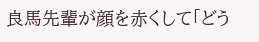良馬先輩が顔を赤くして「どう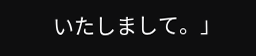いたしまして。」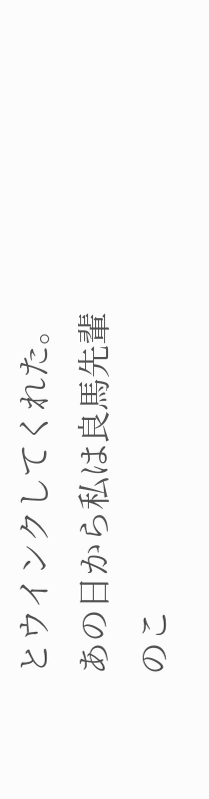とウインクしてくれた。 あの日から私は良馬先輩のこ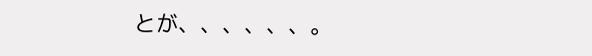とが、、、、、、。